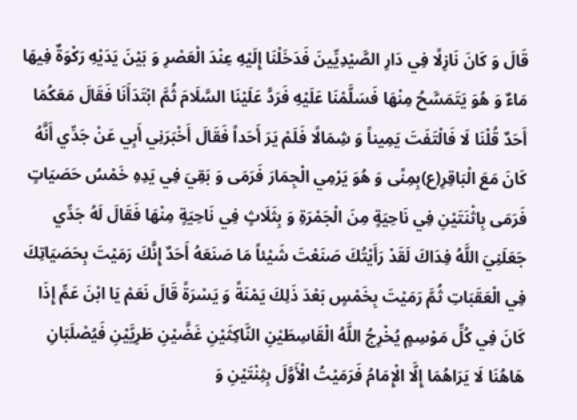قَالَ وَ كَانَ نَازِلًا فِي دَارِ الصَّيْدِيِّينَ فَدَخَلْنَا إِلَيْهِ عِنْدَ الْعَصْرِ وَ بَيْنَ يَدَيْهِ رَكْوَةٌ فِيهَا مَاءٌ وَ هُوَ يَتَمَسَّحُ مِنْهَا فَسَلَّمْنَا عَلَيْهِ فَرَدَّ عَلَيْنَا السَّلَامَ ثُمَّ ابْتَدَأَنَا فَقَالَ مَعَكُمَا أَحَدٌ قُلْنَا لَا فَالْتَفَتَ يَمِيناً وَ شِمَالًا فَلَمْ يَرَ أَحَداً فَقَالَ أَخْبَرَنِي أَبِي عَنْ جَدِّي أَنَّهُ كَانَ مَعَ الْبَاقِرِ(ع)بِمِنًى وَ هُوَ يَرْمِي الْجِمَارَ فَرَمَى وَ بَقِيَ فِي يَدِهِ خَمْسُ حَصَيَاتٍ فَرَمَى بِاثْنَتَيْنِ فِي نَاحِيَةٍ مِنَ الْجَمْرَةِ وَ بِثَلَاثٍ فِي نَاحِيَةٍ مِنْهَا فَقَالَ لَهُ جَدِّي جَعَلَنِيَ اللَّهُ فِدَاكَ لَقَدْ رَأَيْتُكَ صَنَعْتَ شَيْئاً مَا صَنَعَهُ أَحَدٌ إِنَّكَ رَمَيْتَ بِحَصَيَاتِكَ فِي الْعَقَبَاتِ ثُمَّ رَمَيْتَ بِخَمْسٍ بَعْدَ ذَلِكَ يَمْنَةً وَ يَسْرَةً قَالَ نَعَمْ يَا ابْنَ عَمِّ إِذَا كَانَ فِي كُلِّ مَوْسِمٍ يُخْرِجُ اللَّهُ الْقَاسِطَيْنِ النَّاكِثَيْنِ غَضَّيْنِ طَرِيَّيْنِ فَيُصْلَبَانِ هَاهُنَا لَا يَرَاهُمَا إِلَّا الْإِمَامُ فَرَمَيْتُ الْأَوَّلَ بِثِنْتَيْنِ وَ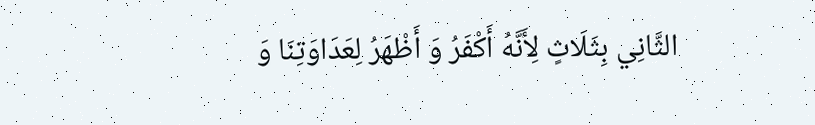الثَّانِي بِثَلَاثٍ لِأَنَّهُ أَكْفَرُ وَ أَظْهَرُ لِعَدَاوَتِنَا وَ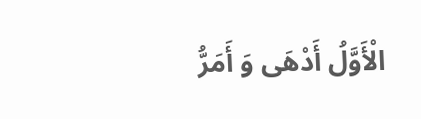الْأَوَّلُ أَدْهَى وَ أَمَرُّ